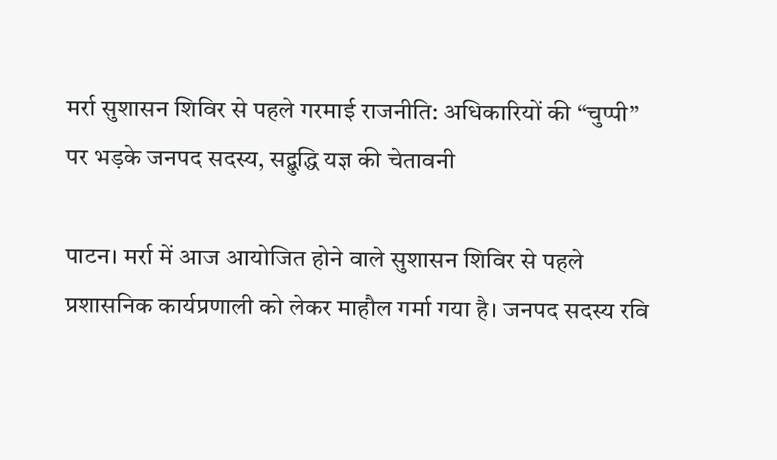मर्रा सुशासन शिविर से पहले गरमाई राजनीति: अधिकारियों की “चुप्पी” पर भड़के जनपद सदस्य, सद्बुद्धि यज्ञ की चेतावनी

पाटन। मर्रा में आज आयोजित होने वाले सुशासन शिविर से पहले प्रशासनिक कार्यप्रणाली को लेकर माहौल गर्मा गया है। जनपद सदस्य रवि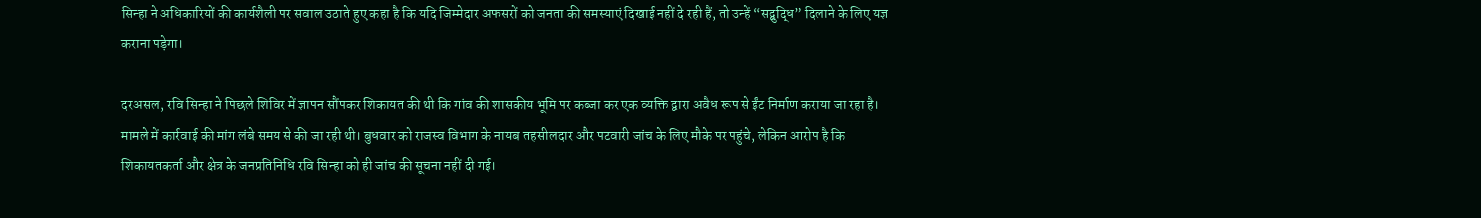सिन्हा ने अधिकारियों की कार्यशैली पर सवाल उठाते हुए कहा है कि यदि जिम्मेदार अफसरों को जनता की समस्याएं दिखाई नहीं दे रही हैं, तो उन्हें “सद्बुद्धि” दिलाने के लिए यज्ञ कराना पड़ेगा।

दरअसल, रवि सिन्हा ने पिछले शिविर में ज्ञापन सौंपकर शिकायत की थी कि गांव की शासकीय भूमि पर कब्जा कर एक व्यक्ति द्वारा अवैध रूप से ईंट निर्माण कराया जा रहा है। मामले में कार्रवाई की मांग लंबे समय से की जा रही थी। बुधवार को राजस्व विभाग के नायब तहसीलदार और पटवारी जांच के लिए मौके पर पहुंचे, लेकिन आरोप है कि शिकायतकर्ता और क्षेत्र के जनप्रतिनिधि रवि सिन्हा को ही जांच की सूचना नहीं दी गई।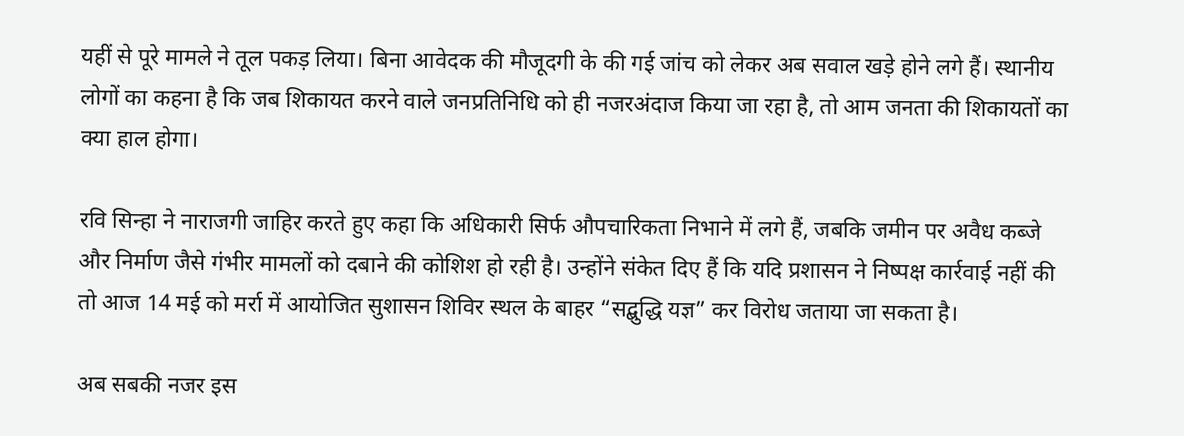यहीं से पूरे मामले ने तूल पकड़ लिया। बिना आवेदक की मौजूदगी के की गई जांच को लेकर अब सवाल खड़े होने लगे हैं। स्थानीय लोगों का कहना है कि जब शिकायत करने वाले जनप्रतिनिधि को ही नजरअंदाज किया जा रहा है, तो आम जनता की शिकायतों का क्या हाल होगा।

रवि सिन्हा ने नाराजगी जाहिर करते हुए कहा कि अधिकारी सिर्फ औपचारिकता निभाने में लगे हैं, जबकि जमीन पर अवैध कब्जे और निर्माण जैसे गंभीर मामलों को दबाने की कोशिश हो रही है। उन्होंने संकेत दिए हैं कि यदि प्रशासन ने निष्पक्ष कार्रवाई नहीं की तो आज 14 मई को मर्रा में आयोजित सुशासन शिविर स्थल के बाहर “सद्बुद्धि यज्ञ” कर विरोध जताया जा सकता है।

अब सबकी नजर इस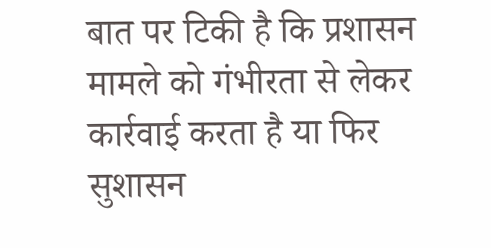बात पर टिकी है कि प्रशासन मामले को गंभीरता से लेकर कार्रवाई करता है या फिर सुशासन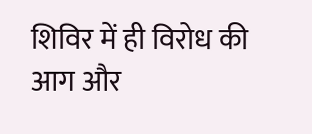शिविर में ही विरोध की आग और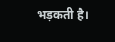भड़कती है।